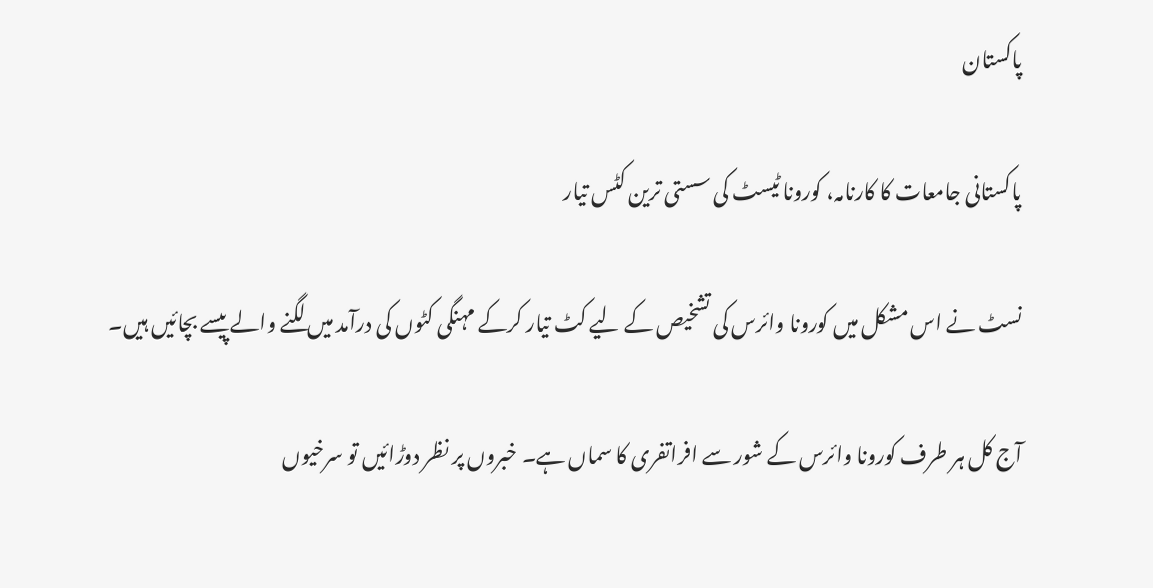پاکستان

پاکستانی جامعات کا کارنامہ، کورونا ٹیسٹ کی سستی ترین کٹس تیار

نسٹ نے اس مشکل میں کورونا وائرس کی تشخیص کے لیے کٹ تیار کرکے مہنگی کٹوں کی درآمد میں لگنے والے پیسے بچائیں ہیں۔

آج کل ہر طرف کورونا وائرس کے شور سے افراتفری کا سماں ہے۔ خبروں پر نظر دوڑائیں تو سرخیوں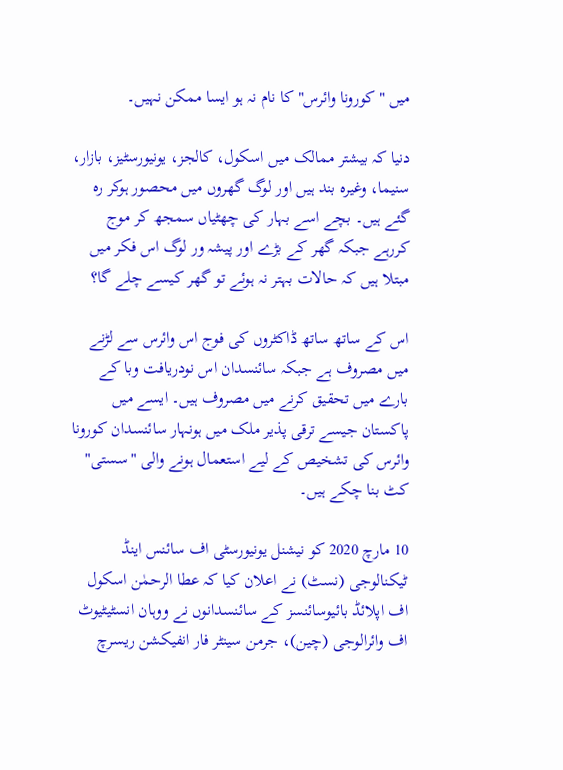میں "کورونا وائرس" کا نام نہ ہو ایسا ممکن نہیں۔

دنیا کہ بیشتر ممالک میں اسکول، کالجز، یونیورسٹیز، بازار، سنیما، وغیرہ بند ہیں اور لوگ گھروں میں محصور ہوکر رہ گئے ہیں۔ بچے اسے بہار کی چھٹیاں سمجھ کر موج کررہے جبکہ گھر کے بڑے اور پیشہ ور لوگ اس فکر میں مبتلا ہیں کہ حالات بہتر نہ ہوئے تو گھر کیسے چلے گا؟

اس کے ساتھ ساتھ ڈاکٹروں کی فوج اس وائرس سے لڑنے میں مصروف ہے جبکہ سائنسدان اس نودریافت وبا کے بارے میں تحقیق کرنے میں مصروف ہیں۔ ایسے میں پاکستان جیسے ترقی پذیر ملک میں ہونہار سائنسدان کورونا وائرس کی تشخیص کے لیے استعمال ہونے والی "سستی" کٹ بنا چکے ہیں۔

10 مارچ 2020 کو نیشنل یونیورسٹی اف سائنس اینڈ ٹیکنالوجی (نسٹ) نے اعلان کیا کہ عطا الرحمٰن اسکول اف اپلائڈ بائیوسائنسز کے سائنسدانوں نے ووہان انسٹیٹیوٹ اف وائرالوجی (چین)، جرمن سینٹر فار انفیکشن ریسرچ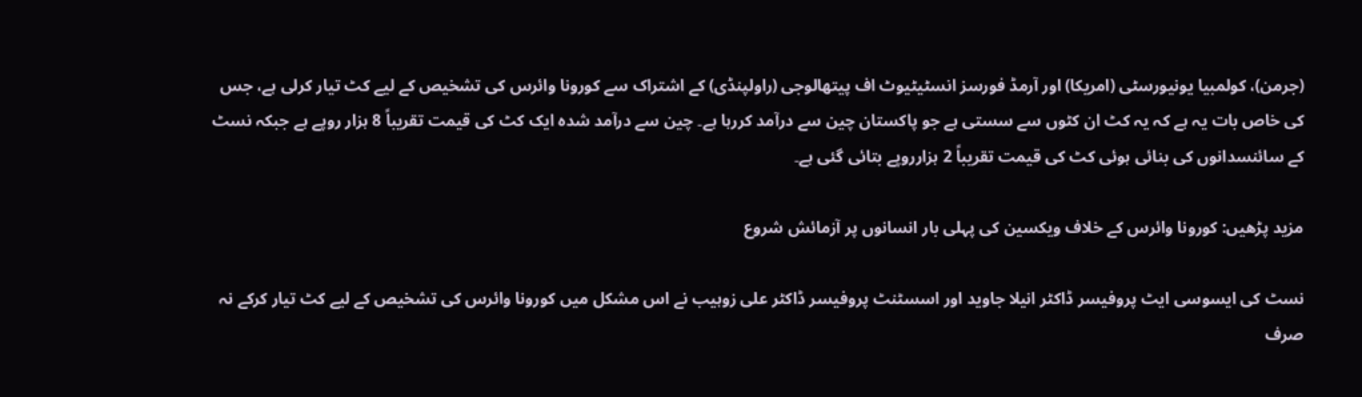(جرمن)، کولمبیا یونیورسٹی (امریکا) اور آرمڈ فورسز انسٹیٹیوٹ اف پیتھالوجی (راولپنڈی) کے اشتراک سے کورونا وائرس کی تشخیص کے لیے کٹ تیار کرلی ہے، جس کی خاص بات یہ ہے کہ یہ کٹ ان کٹوں سے سستی ہے جو پاکستان چین سے درآمد کررہا ہے۔ چین سے درآمد شدہ ایک کٹ کی قیمت تقریباً 8 ہزار روپے ہے جبکہ نسٹ کے سائنسدانوں کی بنائی ہوئی کٹ کی قیمت تقریباً 2 ہزارروپے بتائی گئی ہے۔

مزید پڑھیں: کورونا وائرس کے خلاف ویکسین کی پہلی بار انسانوں پر آزمائش شروع

نسٹ کی ایسوسی ایٹ پروفیسر ڈاکٹر انیلا جاوید اور اسسٹنٹ پروفیسر ڈاکٹر علی زوہیب نے اس مشکل میں کورونا وائرس کی تشخیص کے لیے کٹ تیار کرکے نہ صرف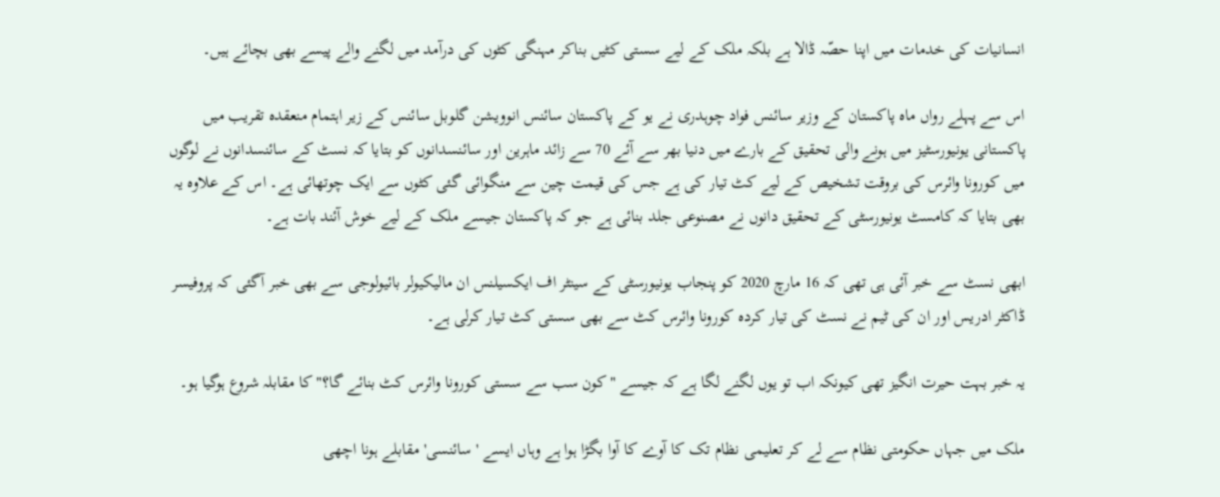انسانیات کی خدمات میں اپنا حصّہ ڈالا ہے بلکہ ملک کے لیے سستی کٹیں بناکر مہنگی کٹوں کی درآمد میں لگنے والے پیسے بھی بچائے ہیں۔

اس سے پہلے رواں ماہ پاکستان کے وزیر سائنس فواد چوہدری نے یو کے پاکستان سائنس انوویشن گلوبل سائنس کے زیر اہتمام منعقدہ تقریب میں پاکستانی یونیورسٹیز میں ہونے والی تحقیق کے بارے میں دنیا بھر سے آئے 70 سے زائد ماہرین اور سائنسدانوں کو بتایا کہ نسٹ کے سائنسدانوں نے لوگوں میں کورونا وائرس کی بروقت تشخیص کے لیے کٹ تیار کی ہے جس کی قیمت چین سے منگوائی گئی کٹوں سے ایک چوتھائی ہے۔ اس کے علاوہ یہ بھی بتایا کہ کامسٹ یونیورسٹی کے تحقیق دانوں نے مصنوعی جلد بنائی ہے جو کہ پاکستان جیسے ملک کے لیے خوش آئند بات ہے۔

ابھی نسٹ سے خبر آئی ہی تھی کہ 16 مارچ 2020 کو پنجاب یونیورسٹی کے سینٹر اف ایکسیلنس ان مالیکیولر بائیولوجی سے بھی خبر آگئی کہ پروفیسر ڈاکٹر ادریس اور ان کی ٹیم نے نسٹ کی تیار کردہ کورونا وائرس کٹ سے بھی سستی کٹ تیار کرلی ہے۔

یہ خبر بہت حیرت انگیز تھی کیونکہ اب تو یوں لگنے لگا ہے کہ جیسے "کون سب سے سستی کورونا وائرس کٹ بنائے گا؟" کا مقابلہ شروع ہوگیا ہو۔

ملک میں جہاں حکومتی نظام سے لے کر تعلیمی نظام تک کا آوے کا آوا بگڑا ہوا ہے وہاں ایسے 'سائنسی' مقابلے ہونا اچھی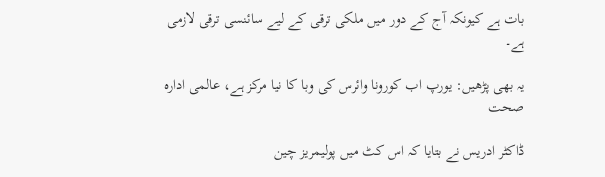بات ہے کیونکہ آج کے دور میں ملکی ترقی کے لیے سائنسی ترقی لازمی ہے۔

یہ بھی پڑھیں: یورپ اب کورونا وائرس کی وبا کا نیا مرکز ہے، عالمی ادارہ صحت

ڈاکٹر ادریس نے بتایا کہ اس کٹ میں پولیمریز چین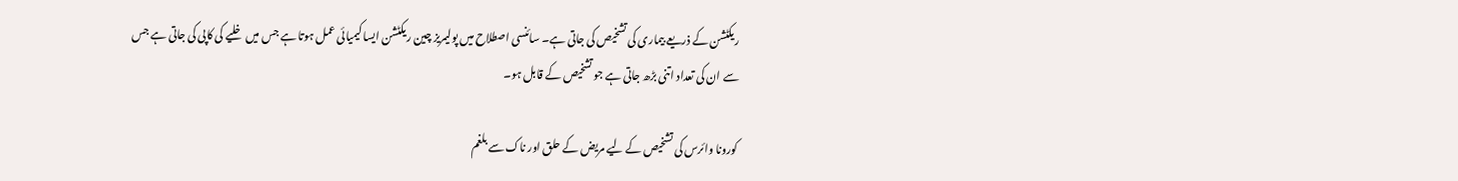ریکٹشن کے ذریعے بیماری کی تشخیص کی جاتی ہے۔ سائنسی اصطلاح میں پولیمریز چین ریکٹشن ایسا کیمیائی عمل ہوتا ہے جس میں خلیے کی کاپی کی جاتی ہے جس سے ان کی تعداد اتنی بڑھ جاتی ہے جو تشخیص کے قابل ہو۔

کورونا وائرس کی تشخیص کے لیے مریض کے حلق اور ناک سے بلغم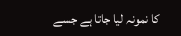کا نمونہ لیا جاتا ہے جسے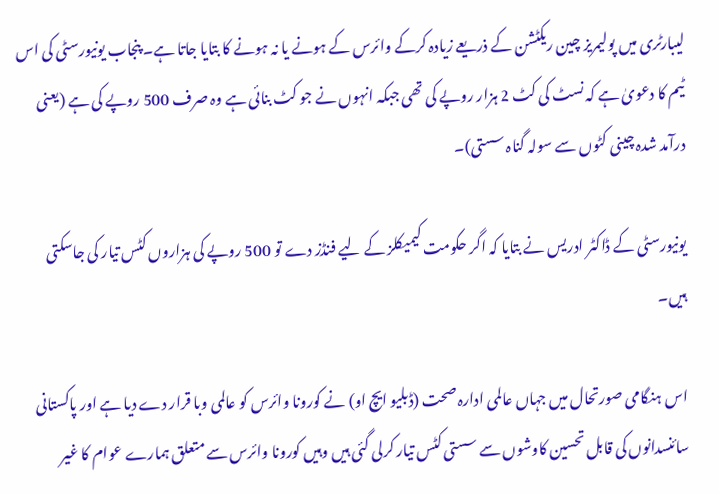لیبارٹری میں پولیمریز چین ریکٹشن کے ذریعے زیادہ کرکے وائرس کے ہونے یا نہ ہونے کا بتایا جاتا ہے۔ پنجاب یونیورسٹی کی اس ٹیم کا دعویٰ ہے کہ نسٹ کی کٹ 2 ہزار روپے کی تھی جبکہ انہوں نے جو کٹ بنائی ہے وہ صرف 500 روپے کی ہے (یعنی درآمد شدہ چینی کٹوں سے سولہ گناہ سستی)۔

یونیورسٹی کے ڈاکٹر ادریس نے بتایا کہ اگر حکومت کیمیکلز کے لیے فنڈز دے تو 500 روپے کی ہزاروں کٹس تیار کی جاسکتی ہیں۔

اس ہنگامی صورتحال میں جہاں عالمی ادارہ صحت (ڈبلیو ایچ او) نے کورونا وائرس کو عالمی وبا قرار دے دیا ہے اور پاکستانی سائنسدانوں کی قابل تحسین کاوشوں سے سستی کٹس تیار کرلی گئی ہیں وہیں کورونا وائرس سے متعلق ہمارے عوام کا غیر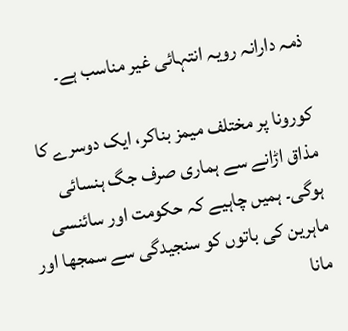ذمہ دارانہ رویہ انتہائی غیر مناسب ہے۔

کورونا پر مختلف میمز بناکر، ایک دوسرے کا مذاق اڑانے سے ہماری صرف جگ ہنسائی ہوگی۔ ہمیں چاہیے کہ حکومت اور سائنسی ماہرین کی باتوں کو سنجیدگی سے سمجھا اور مانا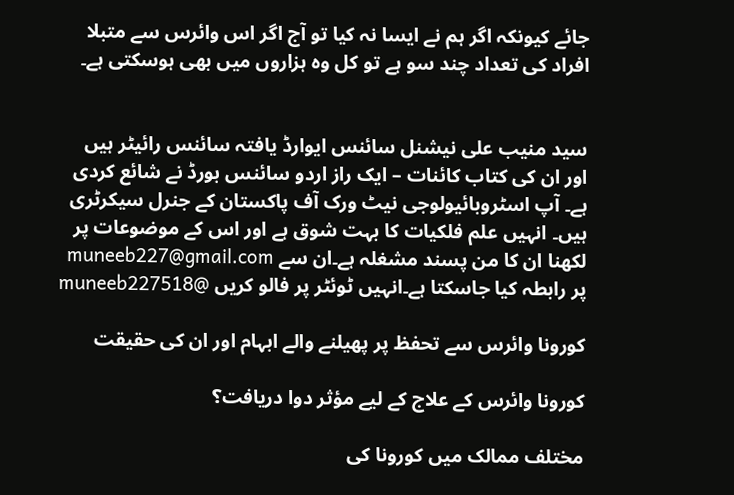جائے کیونکہ اگر ہم نے ایسا نہ کیا تو آج اگر اس وائرس سے متبلا افراد کی تعداد چند سو ہے تو کل وہ ہزاروں میں بھی ہوسکتی ہے۔


سید منیب علی نیشنل سائنس ایوارڈ یافتہ سائنس رائیٹر ہیں اور ان کی کتاب کائنات – ایک راز اردو سائنس بورڈ نے شائع کردی ہے۔ آپ اسٹروبائیولوجی نیٹ ورک آف پاکستان کے جنرل سیکرٹری ہیں۔ انہیں علم فلکیات کا بہت شوق ہے اور اس کے موضوعات پر لکھنا ان کا من پسند مشغلہ ہے۔ان سے muneeb227@gmail.com پر رابطہ کیا جاسکتا ہے۔انہیں ٹوئٹر پر فالو کریں @muneeb227518

کورونا وائرس سے تحفظ پر پھیلنے والے ابہام اور ان کی حقیقت

کورونا وائرس کے علاج کے لیے مؤثر دوا دریافت؟

مختلف ممالک میں کورونا کی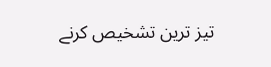تیز ترین تشخیص کرنے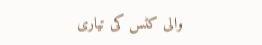والی کٹس کی تیاری